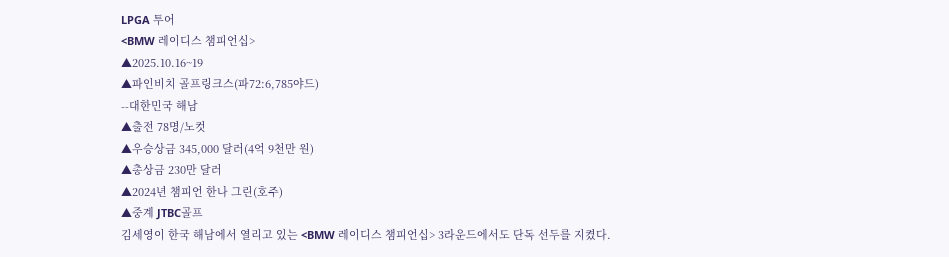LPGA 투어
<BMW 레이디스 챔피언십>
▲2025.10.16~19
▲파인비치 골프링크스(파72:6,785야드)
--대한민국 해남
▲출전 78명/노컷
▲우승상금 345,000 달러(4억 9천만 원)
▲총상금 230만 달러
▲2024년 챔피언 한나 그린(호주)
▲중계 JTBC골프
김세영이 한국 해남에서 열리고 있는 <BMW 레이디스 챔피언십> 3라운드에서도 단독 선두를 지켰다.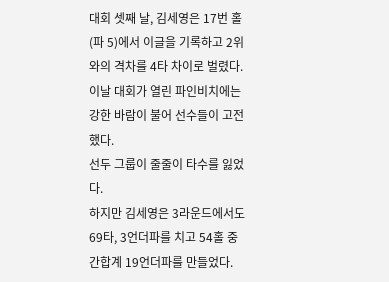대회 셋째 날, 김세영은 17번 홀(파 5)에서 이글을 기록하고 2위와의 격차를 4타 차이로 벌렸다.
이날 대회가 열린 파인비치에는 강한 바람이 불어 선수들이 고전했다.
선두 그룹이 줄줄이 타수를 잃었다.
하지만 김세영은 3라운드에서도 69타, 3언더파를 치고 54홀 중간합계 19언더파를 만들었다.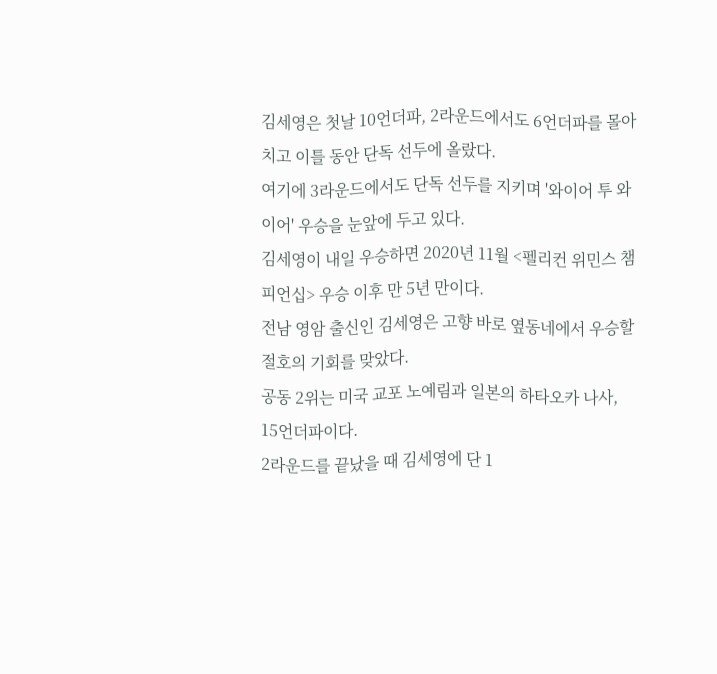김세영은 첫날 10언더파, 2라운드에서도 6언더파를 몰아치고 이틀 동안 단독 선두에 올랐다.
여기에 3라운드에서도 단독 선두를 지키며 '와이어 투 와이어' 우승을 눈앞에 두고 있다.
김세영이 내일 우승하면 2020년 11월 <펠리컨 위민스 챔피언십> 우승 이후 만 5년 만이다.
전남 영암 출신인 김세영은 고향 바로 옆동네에서 우승할 절호의 기회를 맞았다.
공동 2위는 미국 교포 노예림과 일본의 하타오카 나사, 15언더파이다.
2라운드를 끝났을 때 김세영에 단 1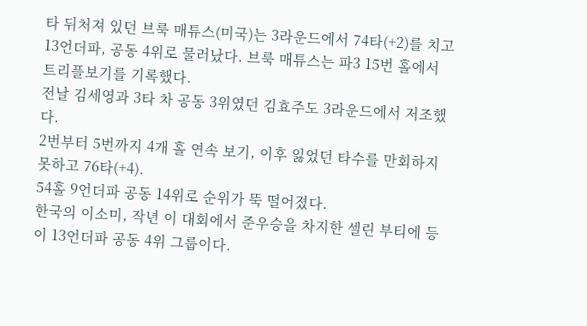타 뒤처져 있던 브룩 매튜스(미국)는 3라운드에서 74타(+2)를 치고 13언더파, 공동 4위로 물러났다. 브룩 매튜스는 파3 15번 홀에서 트리플보기를 기록했다.
전날 김세영과 3타 차 공동 3위였던 김효주도 3라운드에서 저조했다.
2번부터 5번까지 4개 홀 연속 보기, 이후 잃었던 타수를 만회하지 못하고 76타(+4).
54홀 9언더파 공동 14위로 순위가 뚝 떨어졌다.
한국의 이소미, 작년 이 대회에서 준우승을 차지한 셀린 부티에 등이 13언더파 공동 4위 그룹이다.